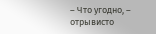– Что угодно, – отрывисто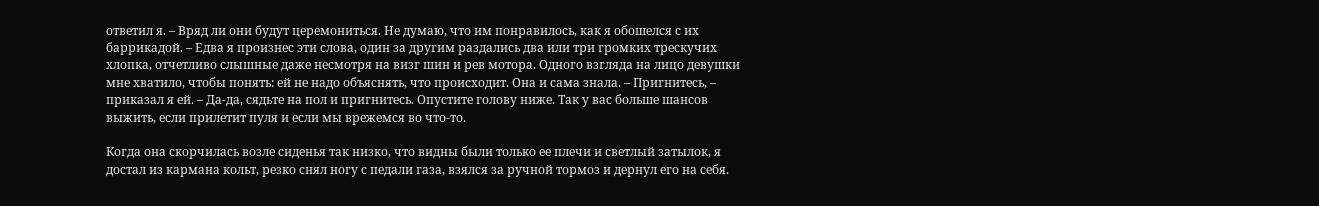ответил я. – Вряд ли они будут церемониться. Не думаю, что им понравилось, как я обошелся с их баррикадой. – Едва я произнес эти слова, один за другим раздались два или три громких трескучих хлопка, отчетливо слышные даже несмотря на визг шин и рев мотора. Одного взгляда на лицо девушки мне хватило, чтобы понять: ей не надо объяснять, что происходит. Она и сама знала. – Пригнитесь, – приказал я ей. – Да-да, сядьте на пол и пригнитесь. Опустите голову ниже. Так у вас больше шансов выжить, если прилетит пуля и если мы врежемся во что-то.

Когда она скорчилась возле сиденья так низко, что видны были только ее плечи и светлый затылок, я достал из кармана кольт, резко снял ногу с педали газа, взялся за ручной тормоз и дернул его на себя.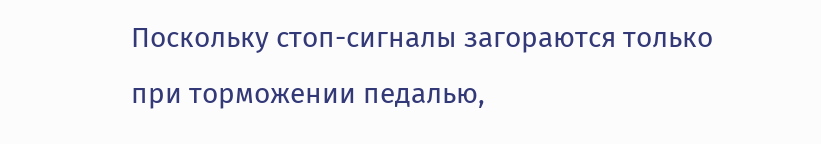Поскольку стоп-сигналы загораются только при торможении педалью,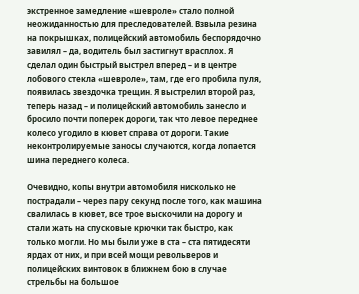экстренное замедление «шевроле» стало полной неожиданностью для преследователей. Взвыла резина на покрышках, полицейский автомобиль беспорядочно завилял – да, водитель был застигнут врасплох. Я сделал один быстрый выстрел вперед – и в центре лобового стекла «шевроле», там, где его пробила пуля, появилась звездочка трещин. Я выстрелил второй раз, теперь назад – и полицейский автомобиль занесло и бросило почти поперек дороги, так что левое переднее колесо угодило в кювет справа от дороги. Такие неконтролируемые заносы случаются, когда лопается шина переднего колеса.

Очевидно, копы внутри автомобиля нисколько не пострадали – через пару секунд после того, как машина свалилась в кювет, все трое выскочили на дорогу и стали жать на спусковые крючки так быстро, как только могли. Но мы были уже в ста – ста пятидесяти ярдах от них, и при всей мощи револьверов и полицейских винтовок в ближнем бою в случае стрельбы на большое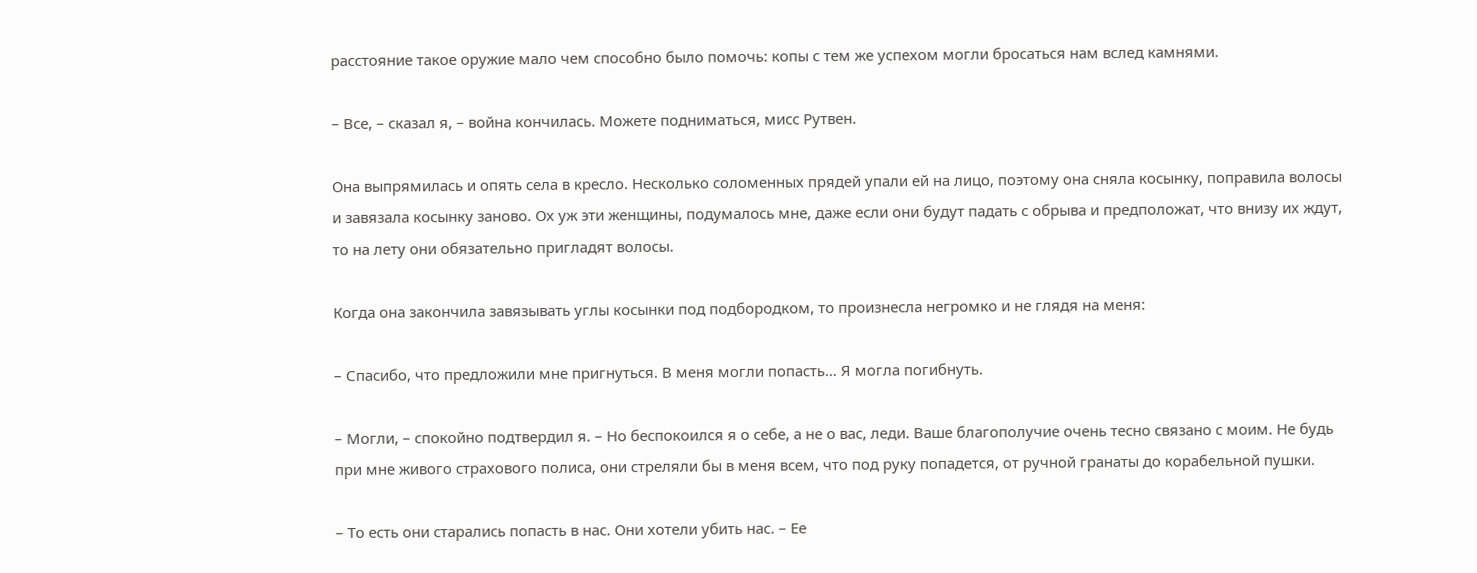расстояние такое оружие мало чем способно было помочь: копы с тем же успехом могли бросаться нам вслед камнями.

– Все, – сказал я, – война кончилась. Можете подниматься, мисс Рутвен.

Она выпрямилась и опять села в кресло. Несколько соломенных прядей упали ей на лицо, поэтому она сняла косынку, поправила волосы и завязала косынку заново. Ох уж эти женщины, подумалось мне, даже если они будут падать с обрыва и предположат, что внизу их ждут, то на лету они обязательно пригладят волосы.

Когда она закончила завязывать углы косынки под подбородком, то произнесла негромко и не глядя на меня:

– Спасибо, что предложили мне пригнуться. В меня могли попасть… Я могла погибнуть.

– Могли, – спокойно подтвердил я. – Но беспокоился я о себе, а не о вас, леди. Ваше благополучие очень тесно связано с моим. Не будь при мне живого страхового полиса, они стреляли бы в меня всем, что под руку попадется, от ручной гранаты до корабельной пушки.

– То есть они старались попасть в нас. Они хотели убить нас. – Ее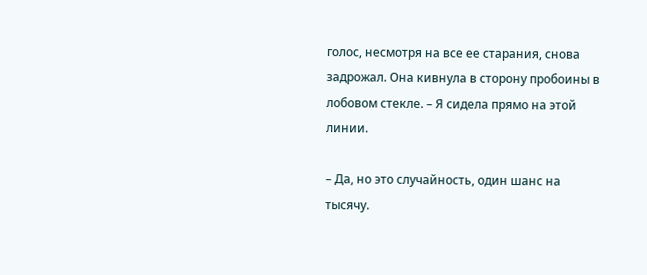голос, несмотря на все ее старания, снова задрожал. Она кивнула в сторону пробоины в лобовом стекле. – Я сидела прямо на этой линии.

– Да, но это случайность, один шанс на тысячу.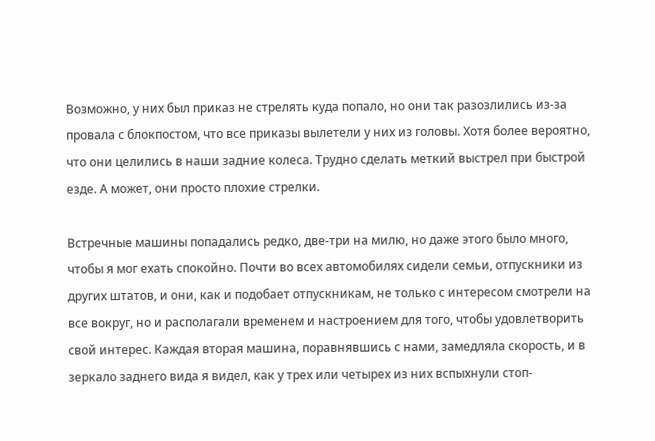Возможно, у них был приказ не стрелять куда попало, но они так разозлились из-за провала с блокпостом, что все приказы вылетели у них из головы. Хотя более вероятно, что они целились в наши задние колеса. Трудно сделать меткий выстрел при быстрой езде. А может, они просто плохие стрелки.

Встречные машины попадались редко, две-три на милю, но даже этого было много, чтобы я мог ехать спокойно. Почти во всех автомобилях сидели семьи, отпускники из других штатов, и они, как и подобает отпускникам, не только с интересом смотрели на все вокруг, но и располагали временем и настроением для того, чтобы удовлетворить свой интерес. Каждая вторая машина, поравнявшись с нами, замедляла скорость, и в зеркало заднего вида я видел, как у трех или четырех из них вспыхнули стоп-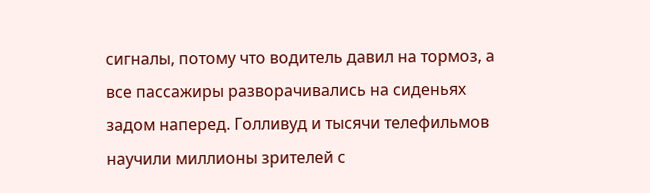сигналы, потому что водитель давил на тормоз, а все пассажиры разворачивались на сиденьях задом наперед. Голливуд и тысячи телефильмов научили миллионы зрителей с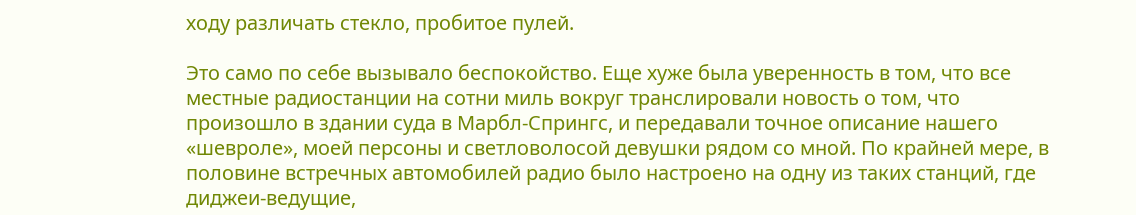ходу различать стекло, пробитое пулей.

Это само по себе вызывало беспокойство. Еще хуже была уверенность в том, что все местные радиостанции на сотни миль вокруг транслировали новость о том, что произошло в здании суда в Марбл-Спрингс, и передавали точное описание нашего «шевроле», моей персоны и светловолосой девушки рядом со мной. По крайней мере, в половине встречных автомобилей радио было настроено на одну из таких станций, где диджеи-ведущие,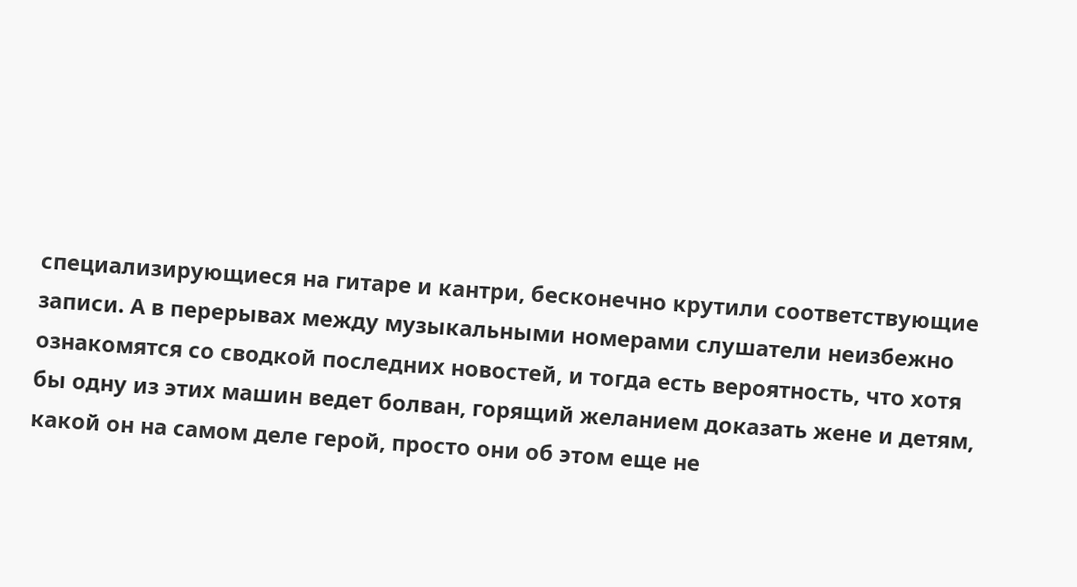специализирующиеся на гитаре и кантри, бесконечно крутили соответствующие записи. А в перерывах между музыкальными номерами слушатели неизбежно ознакомятся со сводкой последних новостей, и тогда есть вероятность, что хотя бы одну из этих машин ведет болван, горящий желанием доказать жене и детям, какой он на самом деле герой, просто они об этом еще не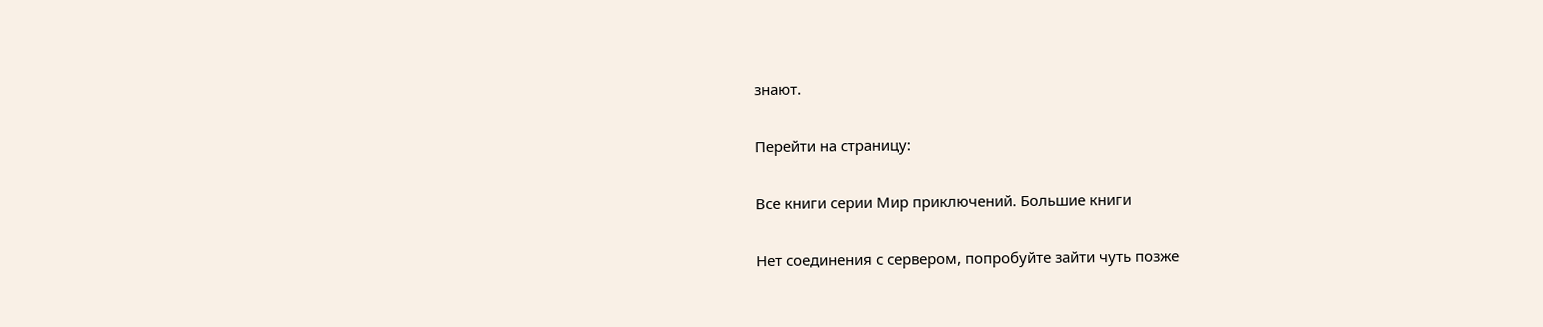знают.

Перейти на страницу:

Все книги серии Мир приключений. Большие книги

Нет соединения с сервером, попробуйте зайти чуть позже